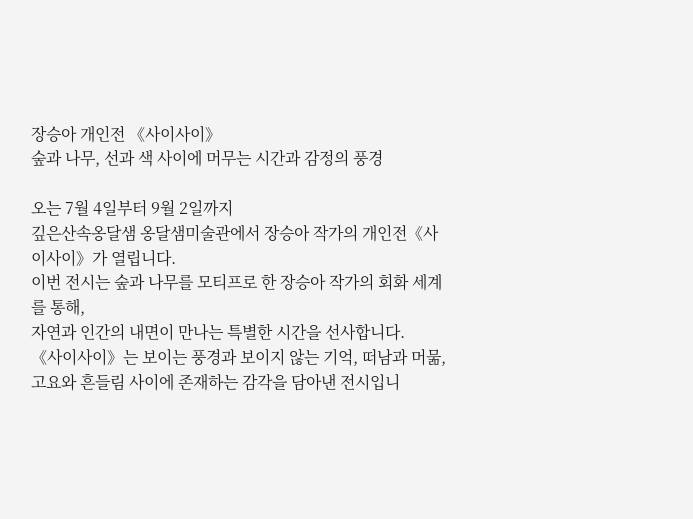장승아 개인전 《사이사이》
숲과 나무, 선과 색 사이에 머무는 시간과 감정의 풍경

오는 7월 4일부터 9월 2일까지
깊은산속옹달샘 옹달샘미술관에서 장승아 작가의 개인전《사이사이》가 열립니다.
이번 전시는 숲과 나무를 모티프로 한 장승아 작가의 회화 세계를 통해,
자연과 인간의 내면이 만나는 특별한 시간을 선사합니다.
《사이사이》는 보이는 풍경과 보이지 않는 기억, 떠남과 머묾,
고요와 흔들림 사이에 존재하는 감각을 담아낸 전시입니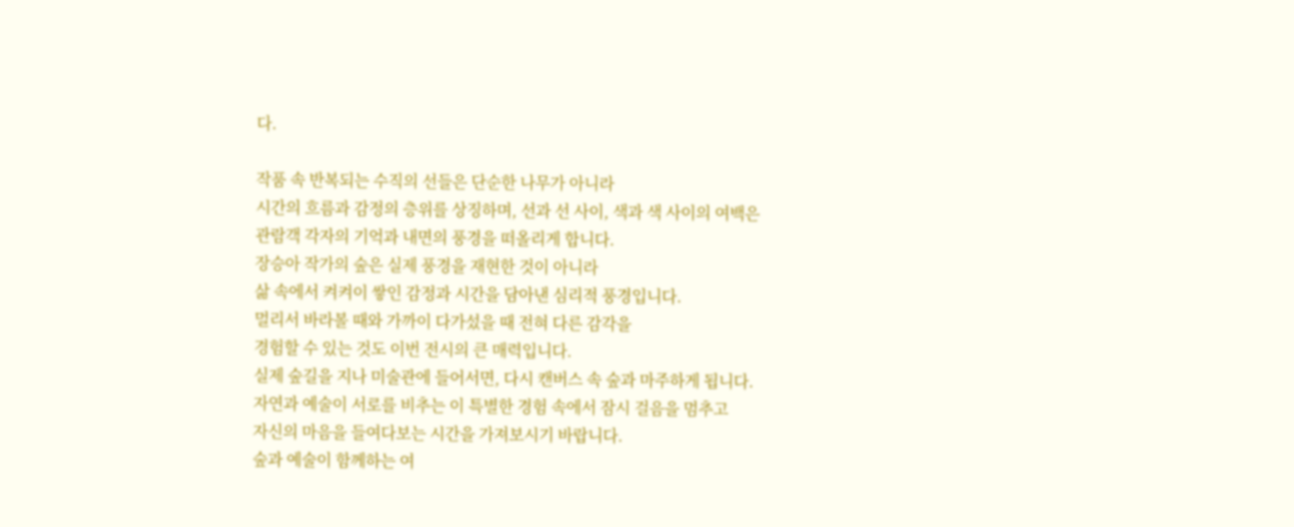다.

작품 속 반복되는 수직의 선들은 단순한 나무가 아니라
시간의 흐름과 감정의 층위를 상징하며, 선과 선 사이, 색과 색 사이의 여백은
관람객 각자의 기억과 내면의 풍경을 떠올리게 합니다.
장승아 작가의 숲은 실제 풍경을 재현한 것이 아니라
삶 속에서 켜켜이 쌓인 감정과 시간을 담아낸 심리적 풍경입니다.
멀리서 바라볼 때와 가까이 다가섰을 때 전혀 다른 감각을
경험할 수 있는 것도 이번 전시의 큰 매력입니다.
실제 숲길을 지나 미술관에 들어서면, 다시 캔버스 속 숲과 마주하게 됩니다.
자연과 예술이 서로를 비추는 이 특별한 경험 속에서 잠시 걸음을 멈추고
자신의 마음을 들여다보는 시간을 가져보시기 바랍니다.
숲과 예술이 함께하는 여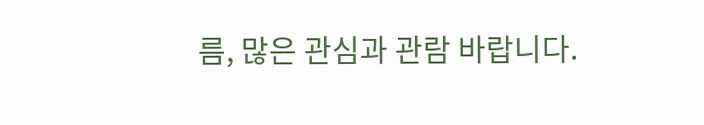름, 많은 관심과 관람 바랍니다.